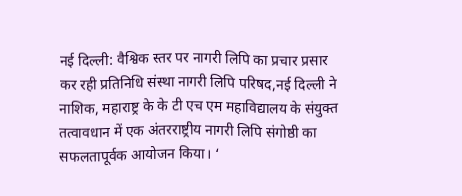नई दिल्ली: वैश्विक स्तर पर नागरी लिपि का प्रचार प्रसार कर रही प्रतिनिधि संस्था नागरी लिपि परिषद,नई दिल्ली ने नाशिक, महाराष्ट्र के के टी एच एम महाविद्यालय के संयुक्त तत्वावधान में एक अंतरराष्ट्रीय नागरी लिपि संगोष्ठी का सफलतापूर्वक आयोजन किया। ‘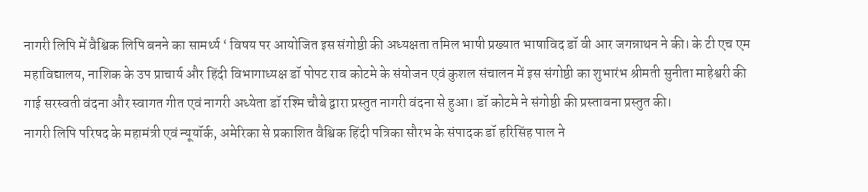नागरी लिपि में वैश्विक लिपि बनने का सामर्थ्य ‘ विषय पर आयोजित इस संगोष्ठी की अध्यक्षता तमिल भाषी प्रख्यात भाषाविद डॉ वी आर जगन्नाथन ने की। के टी एच एम महाविद्यालय, नाशिक के उप प्राचार्य और हिंदी विभागाध्यक्ष डॉ पोपट राव कोटमे के संयोजन एवं कुशल संचालन में इस संगोष्ठी का शुभारंभ श्रीमती सुनीता माहेश्वरी की गाई सरस्वती वंदना और स्वागत गीत एवं नागरी अध्येता डॉ रश्मि चौबे द्वारा प्रस्तुत नागरी वंदना से हुआ। डॉ कोटमे ने संगोष्ठी की प्रस्तावना प्रस्तुत की।
नागरी लिपि परिषद के महामंत्री एवं न्यूयॉर्क, अमेरिका से प्रकाशित वैश्विक हिंदी पत्रिका सौरभ के संपादक डॉ हरिसिंह पाल ने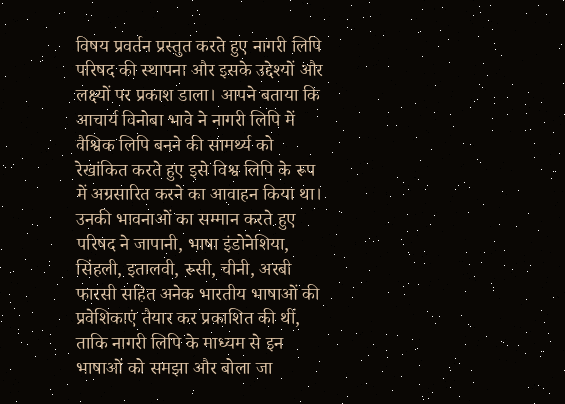विषय प्रवर्तन प्रस्तुत करते हुए नागरी लिपि परिषद की स्थापना और इसके उद्देश्यों और लक्ष्यों पर प्रकाश डाला। आपने बताया कि आचार्य विनोबा भावे ने नागरी लिपि में वैश्विक लिपि बनने की सामर्थ्य को रेखांकित करते हुए इसे विश्व लिपि के रूप में अग्रसारित करने का आवाहन किया था। उनकी भावनाओं का सम्मान करते हुए परिषद ने जापानी, भाषा इंडोनेशिया, सिंहली, इतालवी, रूसी, चीनी, अरबी फारसी सहित अनेक भारतीय भाषाओं की प्रवेशिकाएं तैयार कर प्रकाशित की थीं, ताकि नागरी लिपि के माध्यम से इन भाषाओं को समझा और बोला जा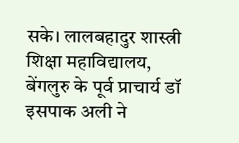सके। लालबहादुर शास्त्री शिक्षा महाविद्यालय, बेंगलुरु के पूर्व प्राचार्य डॉ इसपाक अली ने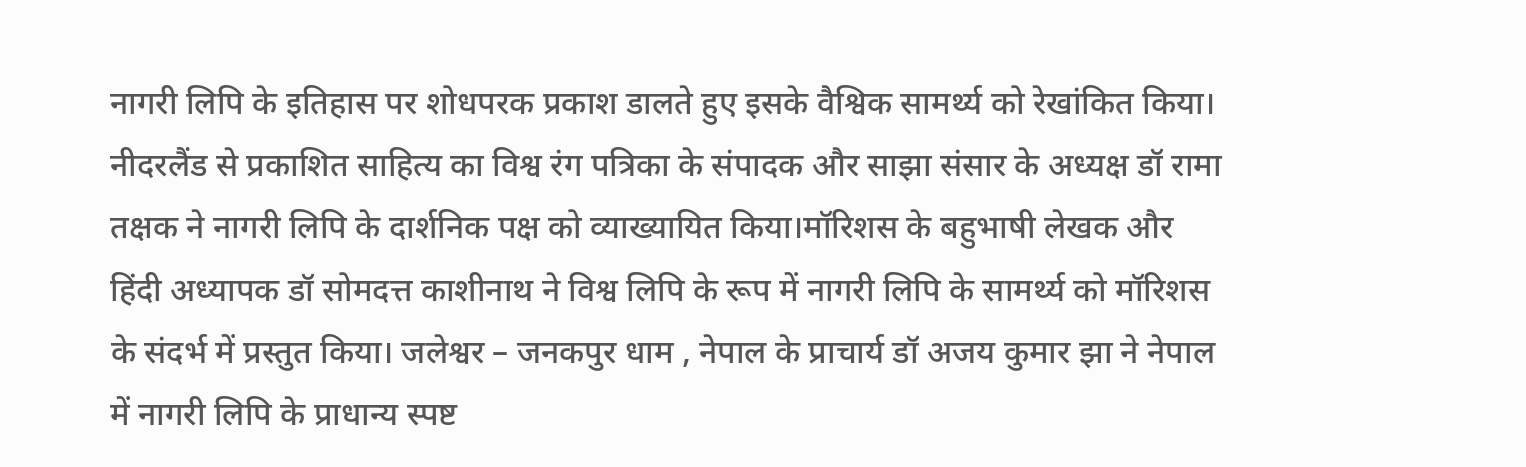नागरी लिपि के इतिहास पर शोधपरक प्रकाश डालते हुए इसके वैश्विक सामर्थ्य को रेखांकित किया।
नीदरलैंड से प्रकाशित साहित्य का विश्व रंग पत्रिका के संपादक और साझा संसार के अध्यक्ष डॉ रामा तक्षक ने नागरी लिपि के दार्शनिक पक्ष को व्याख्यायित किया।मॉरिशस के बहुभाषी लेखक और हिंदी अध्यापक डॉ सोमदत्त काशीनाथ ने विश्व लिपि के रूप में नागरी लिपि के सामर्थ्य को मॉरिशस के संदर्भ में प्रस्तुत किया। जलेश्वर – जनकपुर धाम , नेपाल के प्राचार्य डॉ अजय कुमार झा ने नेपाल में नागरी लिपि के प्राधान्य स्पष्ट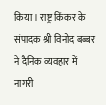किया। राष्ट्र किंकर के संपादक श्री विनोद बब्बर ने दैनिक व्यवहार में नागरी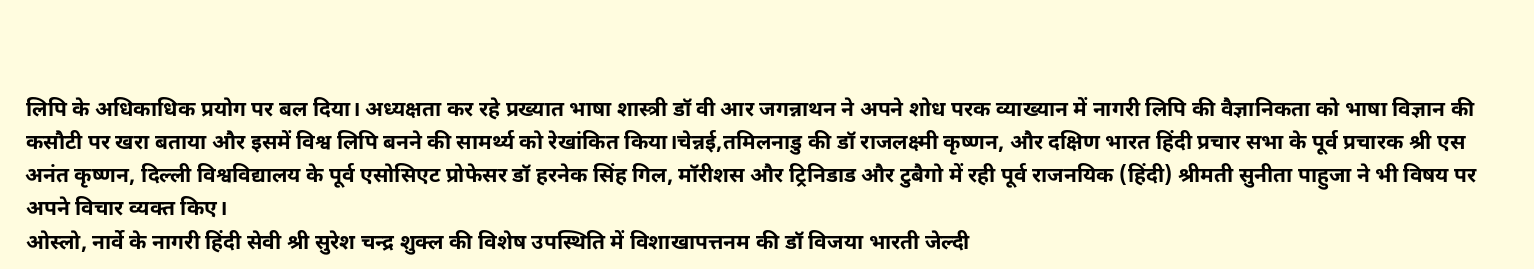लिपि के अधिकाधिक प्रयोग पर बल दिया। अध्यक्षता कर रहे प्रख्यात भाषा शास्त्री डॉ वी आर जगन्नाथन ने अपने शोध परक व्याख्यान में नागरी लिपि की वैज्ञानिकता को भाषा विज्ञान की कसौटी पर खरा बताया और इसमें विश्व लिपि बनने की सामर्थ्य को रेखांकित किया।चेन्नई,तमिलनाडु की डॉ राजलक्ष्मी कृष्णन, और दक्षिण भारत हिंदी प्रचार सभा के पूर्व प्रचारक श्री एस अनंत कृष्णन, दिल्ली विश्वविद्यालय के पूर्व एसोसिएट प्रोफेसर डॉ हरनेक सिंह गिल, मॉरीशस और ट्रिनिडाड और टुबैगो में रही पूर्व राजनयिक (हिंदी) श्रीमती सुनीता पाहुजा ने भी विषय पर अपने विचार व्यक्त किए।
ओस्लो, नार्वे के नागरी हिंदी सेवी श्री सुरेश चन्द्र शुक्ल की विशेष उपस्थिति में विशाखापत्तनम की डॉ विजया भारती जेल्दी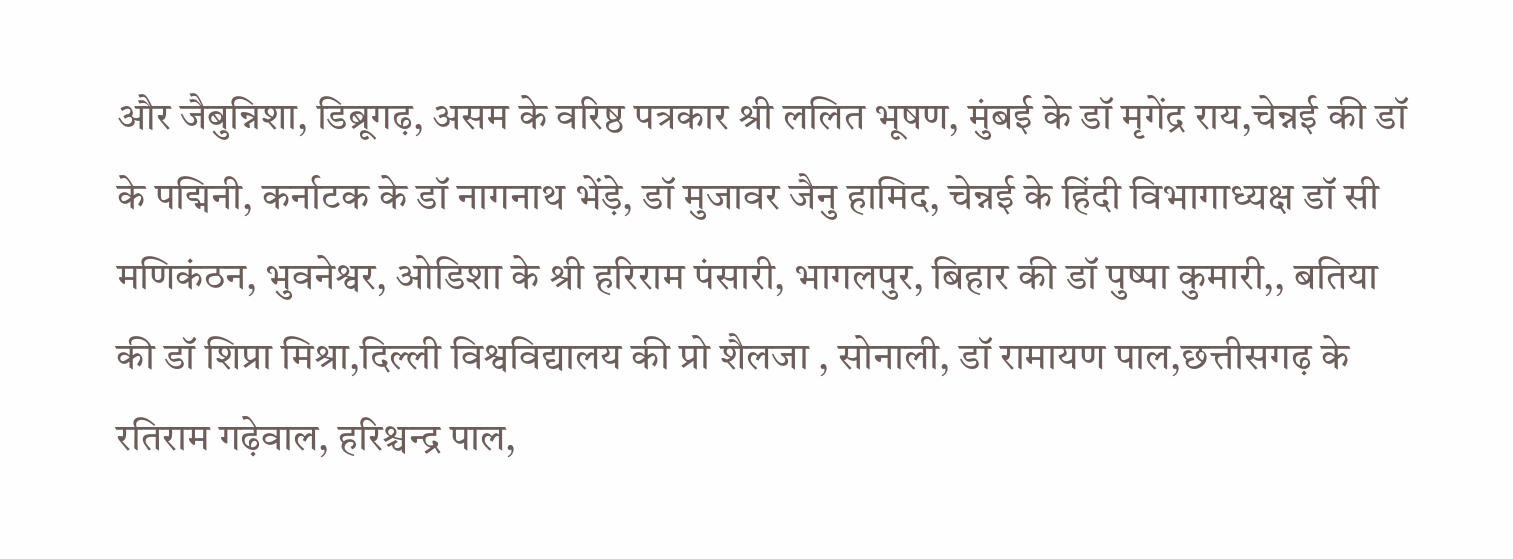और जैबुन्निशा, डिब्रूगढ़, असम के वरिष्ठ पत्रकार श्री ललित भूषण, मुंबई के डॉ मृगेंद्र राय,चेन्नई की डॉ के पद्मिनी, कर्नाटक के डॉ नागनाथ भेंड़े, डॉ मुजावर जैनु हामिद, चेन्नई के हिंदी विभागाध्यक्ष डॉ सी मणिकंठन, भुवनेश्वर, ओडिशा के श्री हरिराम पंसारी, भागलपुर, बिहार की डॉ पुष्पा कुमारी,, बतिया की डॉ शिप्रा मिश्रा,दिल्ली विश्वविद्यालय की प्रो शैलजा , सोनाली, डॉ रामायण पाल,छत्तीसगढ़ के रतिराम गढ़ेवाल, हरिश्चन्द्र पाल,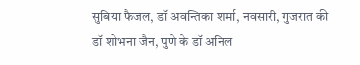सुबिया फैजल, डॉ अवन्तिका शर्मा, नवसारी, गुजरात की डॉ शोभना जैन, पुणे के डॉ अनिल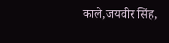काले,जयवीर सिंह,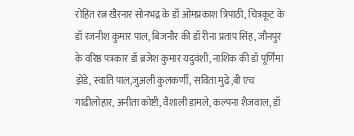रोहित रत्न खैरनार सोनभद्र के डॉ ओमप्रकाश त्रिपाठी, चित्रकूट के डॉ रजनीश कुमार पाल, बिजनौर की डॉ रीना प्रताप सिंह, जौनपुर के वरिष्ठ पत्रकार डॉ ब्रजेश कुमार यदुवंशी, नाशिक की डॉ पूर्णिमा झेंडे, स्वाति पाल,जुअली कुलकर्णी, सविता मुढे,बी एच गाढीलोहार, अनीता कोष्टी, वैशाली डामले, कल्पना शैजवाल, डॉ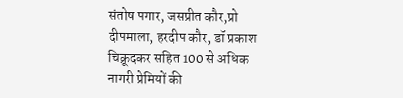संतोष पगार, जसप्रीत कौर,प्रो दीपमाला, हरदीप कौर, डॉ प्रकाश चिक्रूदकर सहित 100 से अधिक नागरी प्रेमियों की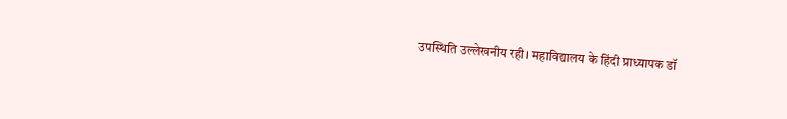उपस्थिति उल्लेखनीय रही। महाविद्यालय के हिंदी प्राध्यापक डॉ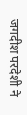जगदीश परदेशी ने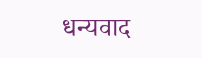धन्यवाद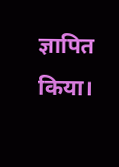ज्ञापित किया।